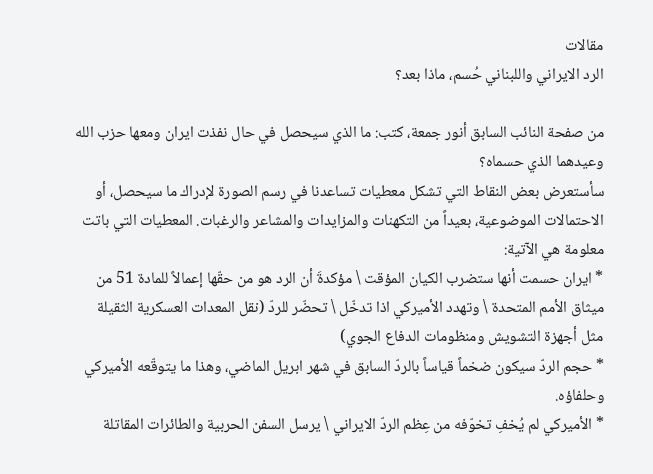مقالات
الرد الايراني واللبناني حُسم، ماذا بعد؟

من صفحة النائب السابق أنور جمعة، كتب: ما الذي سيحصل في حال نفذت ايران ومعها حزب الله وعيدهما الذي حسماه؟
سأستعرض بعض النقاط التي تشكل معطيات تساعدنا في رسم الصورة لإدراك ما سيحصل، أو الاحتمالات الموضوعية، بعيداً من التكهنات والمزايدات والمشاعر والرغبات. المعطيات التي باتت معلومة هي الآتية:
* ايران حسمت أنها ستضرب الكيان المؤقت \ مؤكدةَ أن الرد هو من حقّها إعمالاً للمادة 51 من ميثاق الأمم المتحدة \ وتهدد الأميركي اذا تدخّل \ تحضّر للردّ (نقل المعدات العسكرية الثقيلة مثل أجهزة التشويش ومنظومات الدفاع الجوي)
* حجم الردّ سيكون ضخماً قياساً بالردّ السابق في شهر ابريل الماضي، وهذا ما يتوقّعه الأميركي وحلفاؤه.
* الأميركي لم يُخفِ تخوّفه من عِظم الردّ الايراني \ يرسل السفن الحربية والطائرات المقاتلة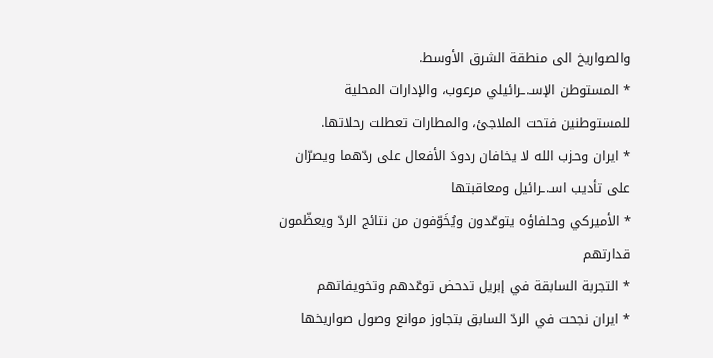والصواريخ الى منطقة الشرق الأوسط.
* المستوطن الإسـ.ـرائيلي مرعوب، والإدارات المحلية للمستوطنين فتحت الملاجئ، والمطارات تعطلت رحلاتها.
* ايران وحـjب الله لا يخافان ردودَ الأفعال على ردّهما ويصرّان على تأديب اسـ.ـرائيل ومعاقبتها
* الأميركي وحلفاؤه يتوعّدون ويُخَوّفون من نتائج الردّ ويعظّمون قدارتهم
* التجربة السابقة في إبريل تدحض توعّدهم وتخويفاتهم
* ايران نجحت في الردّ السابق بتجاوز موانع وصول صواريخها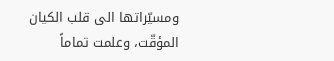ومسيّراتها الى قلب الكيان المؤقّت، وعلمت تماماً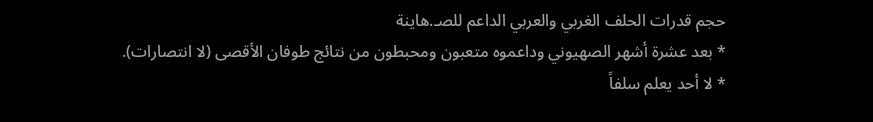حجم قدرات الحلف الغربي والعربي الداعم للصـ.هاينة
* بعد عشرة أشهر الصهيوني وداعموه متعبون ومحبطون من نتائج طوفان الأقصى (لا انتصارات).
* لا أحد يعلم سلفاً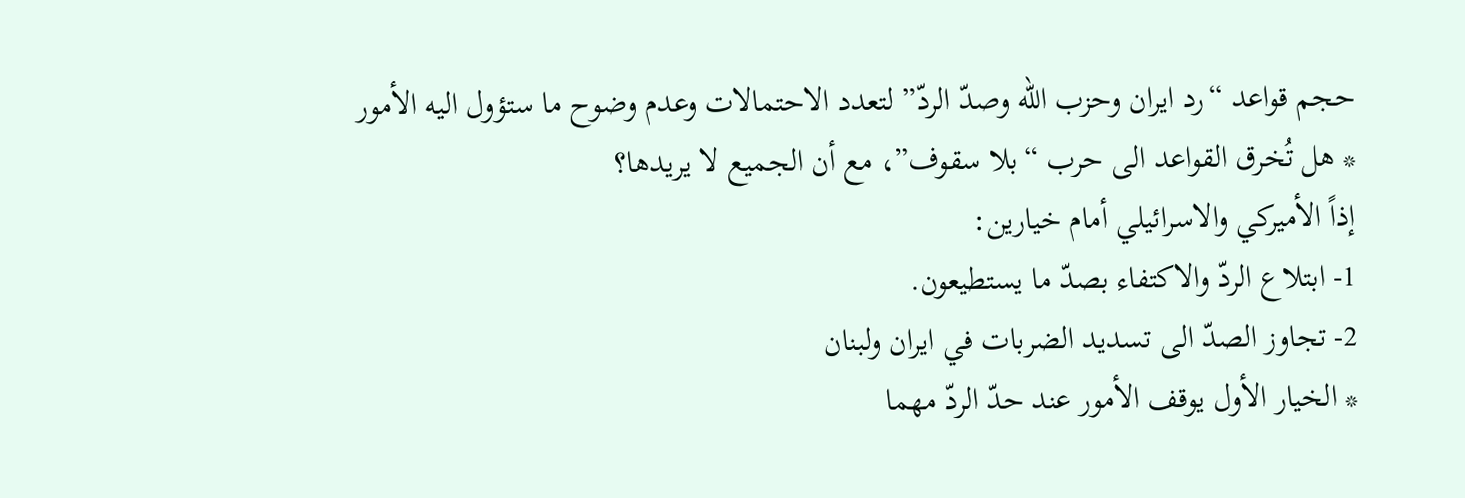حجم قواعد “رد ايران وحزب الله وصدّ الردّ” لتعدد الاحتمالات وعدم وضوح ما ستؤول اليه الأمور
* هل تُخرق القواعد الى حرب “بلا سقوف”، مع أن الجميع لا يريدها؟
إذاً الأميركي والاسرائيلي أمام خيارين:
1- ابتلاع الردّ والاكتفاء بصدّ ما يستطيعون.
2- تجاوز الصدّ الى تسديد الضربات في ايران ولبنان
* الخيار الأول يوقف الأمور عند حدّ الردّ مهما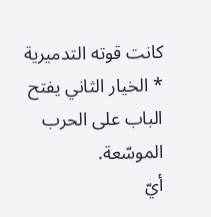كانت قوته التدميرية
* الخيار الثاني يفتح الباب على الحرب الموسّعة.
أيّ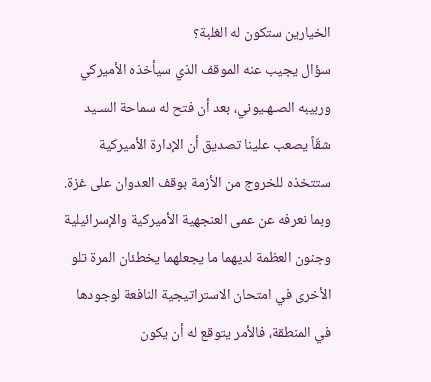الخيارين ستكون له الغلبة؟
سؤال يجيب عنه الموقف الذي سيأخذه الأميركي وربيبه الصـهـيوني، بعد أن فتح له سماحة السـيد شقّاً يصعب علينا تصديق أن الإدارة الأميركية ستتخذه للخروج من الأزمة بوقف العدوان على غزة.
وبما نعرفه عن عمى العنجهية الأميركية والإسرائيلية وجنون العظمة لديهما ما يجعلهما يخطئان المرة تلو الأخرى في امتحان الاستراتيجية النافعة لوجودها في المنطقة، فالأمر يتوقع له أن يكون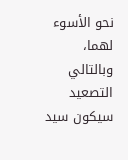نحو الأسوء لهما، وبالتالي التصعيد سيكون سيد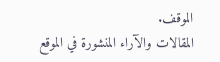الموقف.
المقالات والآراء المنشورة في الموقع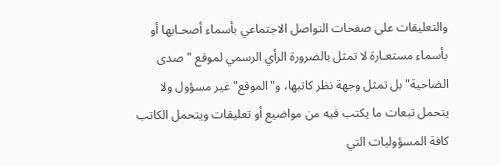والتعليقات على صفحات التواصل الاجتماعي بأسماء أصحـابها أو بأسماء مستعـارة لا تمثل بالضرورة الرأي الرسمي لموقع "صدى الضاحية" بل تمثل وجهة نظر كاتبها، و"الموقع" غير مسؤول ولا يتحمل تبعات ما يكتب فيه من مواضيع أو تعليقات ويتحمل الكاتب كافة المسؤوليات التي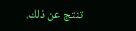تنتج عن ذلك.